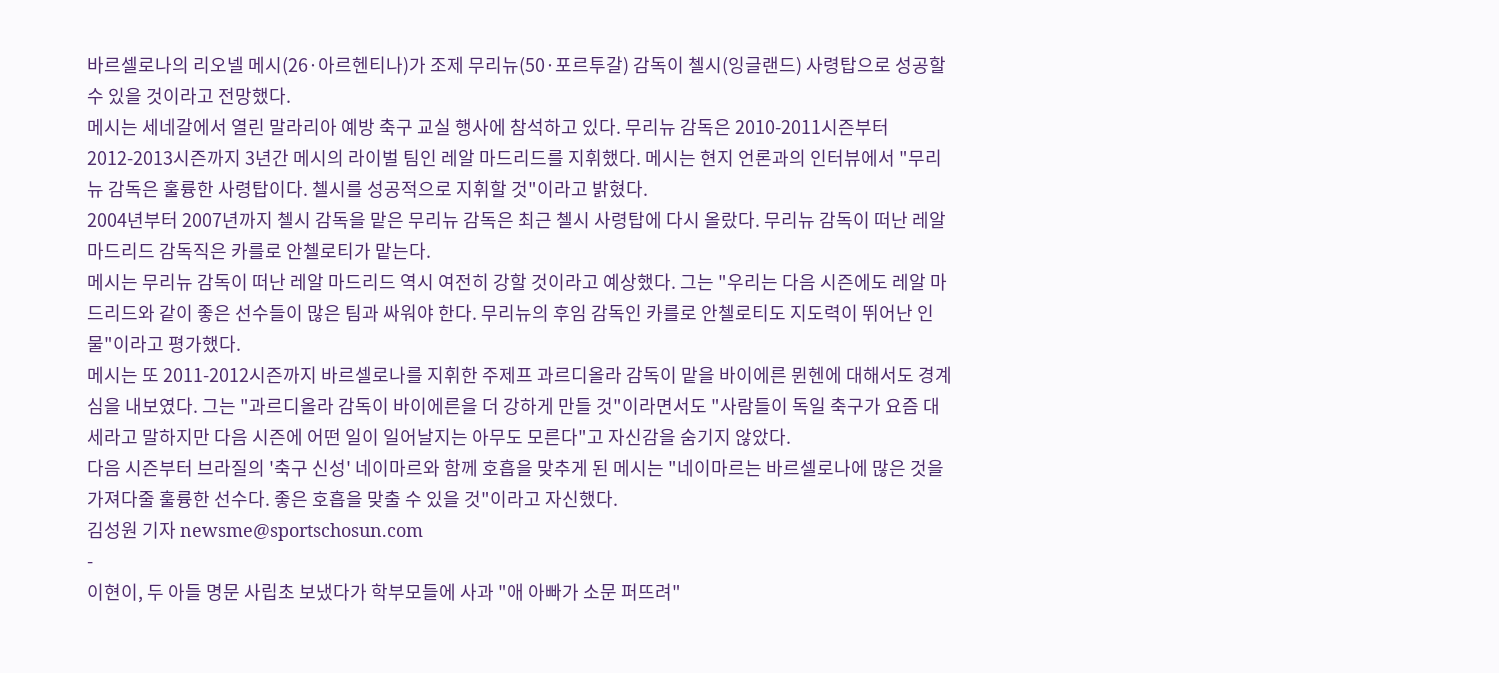바르셀로나의 리오넬 메시(26·아르헨티나)가 조제 무리뉴(50·포르투갈) 감독이 첼시(잉글랜드) 사령탑으로 성공할 수 있을 것이라고 전망했다.
메시는 세네갈에서 열린 말라리아 예방 축구 교실 행사에 참석하고 있다. 무리뉴 감독은 2010-2011시즌부터 2012-2013시즌까지 3년간 메시의 라이벌 팀인 레알 마드리드를 지휘했다. 메시는 현지 언론과의 인터뷰에서 "무리뉴 감독은 훌륭한 사령탑이다. 첼시를 성공적으로 지휘할 것"이라고 밝혔다.
2004년부터 2007년까지 첼시 감독을 맡은 무리뉴 감독은 최근 첼시 사령탑에 다시 올랐다. 무리뉴 감독이 떠난 레알 마드리드 감독직은 카를로 안첼로티가 맡는다.
메시는 무리뉴 감독이 떠난 레알 마드리드 역시 여전히 강할 것이라고 예상했다. 그는 "우리는 다음 시즌에도 레알 마드리드와 같이 좋은 선수들이 많은 팀과 싸워야 한다. 무리뉴의 후임 감독인 카를로 안첼로티도 지도력이 뛰어난 인물"이라고 평가했다.
메시는 또 2011-2012시즌까지 바르셀로나를 지휘한 주제프 과르디올라 감독이 맡을 바이에른 뮌헨에 대해서도 경계심을 내보였다. 그는 "과르디올라 감독이 바이에른을 더 강하게 만들 것"이라면서도 "사람들이 독일 축구가 요즘 대세라고 말하지만 다음 시즌에 어떤 일이 일어날지는 아무도 모른다"고 자신감을 숨기지 않았다.
다음 시즌부터 브라질의 '축구 신성' 네이마르와 함께 호흡을 맞추게 된 메시는 "네이마르는 바르셀로나에 많은 것을 가져다줄 훌륭한 선수다. 좋은 호흡을 맞출 수 있을 것"이라고 자신했다.
김성원 기자 newsme@sportschosun.com
-
이현이, 두 아들 명문 사립초 보냈다가 학부모들에 사과 "애 아빠가 소문 퍼뜨려"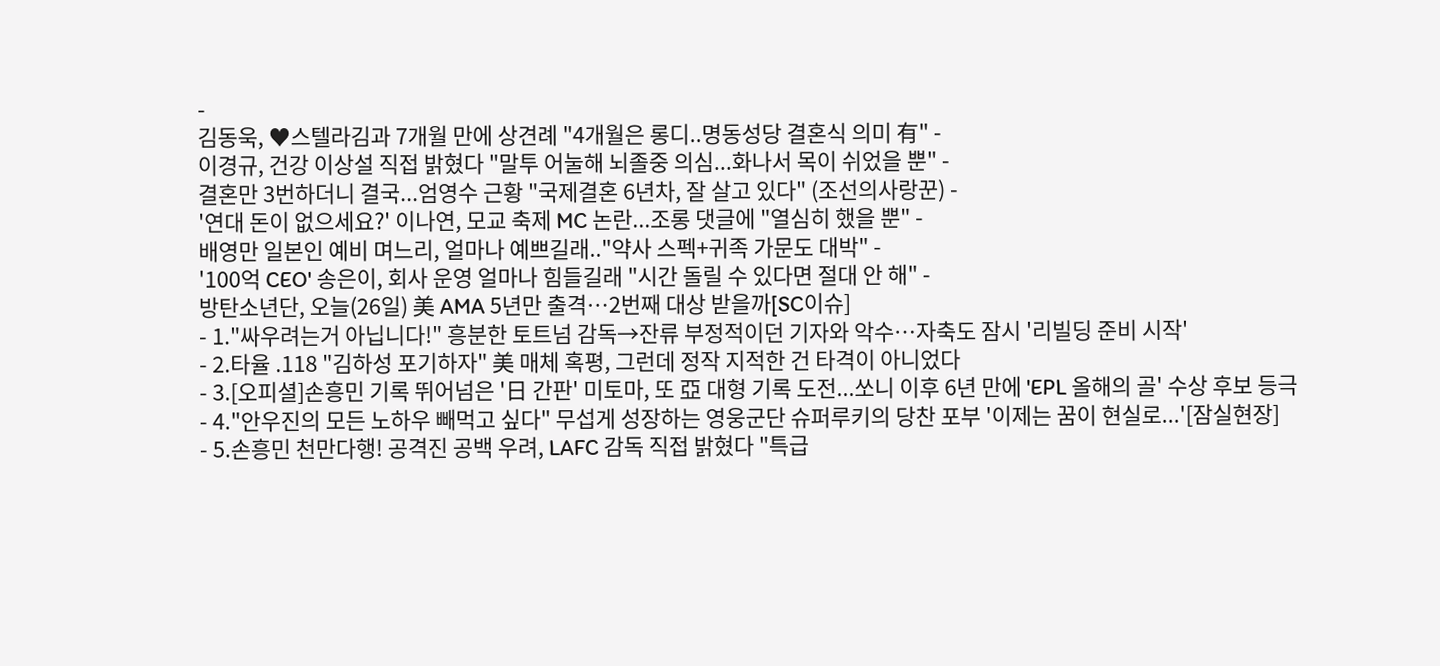-
김동욱, ♥스텔라김과 7개월 만에 상견례 "4개월은 롱디..명동성당 결혼식 의미 有" -
이경규, 건강 이상설 직접 밝혔다 "말투 어눌해 뇌졸중 의심...화나서 목이 쉬었을 뿐" -
결혼만 3번하더니 결국...엄영수 근황 "국제결혼 6년차, 잘 살고 있다" (조선의사랑꾼) -
'연대 돈이 없으세요?' 이나연, 모교 축제 MC 논란...조롱 댓글에 "열심히 했을 뿐" -
배영만 일본인 예비 며느리, 얼마나 예쁘길래.."약사 스펙+귀족 가문도 대박" -
'100억 CEO' 송은이, 회사 운영 얼마나 힘들길래 "시간 돌릴 수 있다면 절대 안 해" -
방탄소년단, 오늘(26일) 美 AMA 5년만 출격…2번째 대상 받을까[SC이슈]
- 1."싸우려는거 아닙니다!" 흥분한 토트넘 감독→잔류 부정적이던 기자와 악수…자축도 잠시 '리빌딩 준비 시작'
- 2.타율 .118 "김하성 포기하자" 美 매체 혹평, 그런데 정작 지적한 건 타격이 아니었다
- 3.[오피셜]손흥민 기록 뛰어넘은 '日 간판' 미토마, 또 亞 대형 기록 도전...쏘니 이후 6년 만에 'EPL 올해의 골' 수상 후보 등극
- 4."안우진의 모든 노하우 빼먹고 싶다" 무섭게 성장하는 영웅군단 슈퍼루키의 당찬 포부 '이제는 꿈이 현실로...'[잠실현장]
- 5.손흥민 천만다행! 공격진 공백 우려, LAFC 감독 직접 밝혔다 "특급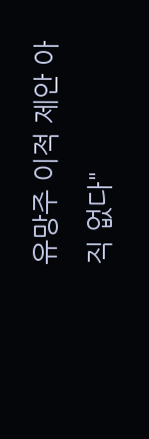유망주 이적 제안 아직 없다"